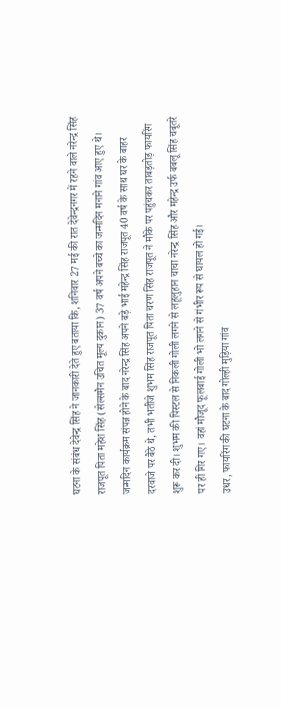घटना के संबंध देवेन्द्र सिंह ने जानकारी देते हुए बताया कि, शनिवार 27 मई की रात देवेन्द्रनगर में रहने वाले नरेन्द्र सिंह राजपूत पिता महेश सिंह (सेल्समैन उचित मूल्य दुकान) 37 वर्ष अपने बच्चे का जन्मदिन मनाने गांव आए हुए थे। जन्मदिन कार्यक्रम संपन्न होने के बाद नरेन्द्र सिंह अपने बड़े भाई महेन्द्र सिंह राजपूत 40 वर्ष के साथ घर के बाहर दरवाजे पर बैठे थे, तभी भतीजे शुभम सिंह राजपूत पिता चरण सिंह राजपूत ने मौके पर पहुंचकर ताबड़तोड़ फायरिंग शुरू कर दी। शुभम की पिस्टल से निकली गोली लगने से लहूलुहान चाचा नरेन्द्र सिंह और महेन्द्र उर्फ बबलू सिंह चबूतरे पर ही गिर गए। वहां मौजूद फूलबाई गोली भो लगने से गंभीर रूप से घायल हो गई।
उधर, फायरिंग की घटना के बाद गोल्ही मुड़िया गांव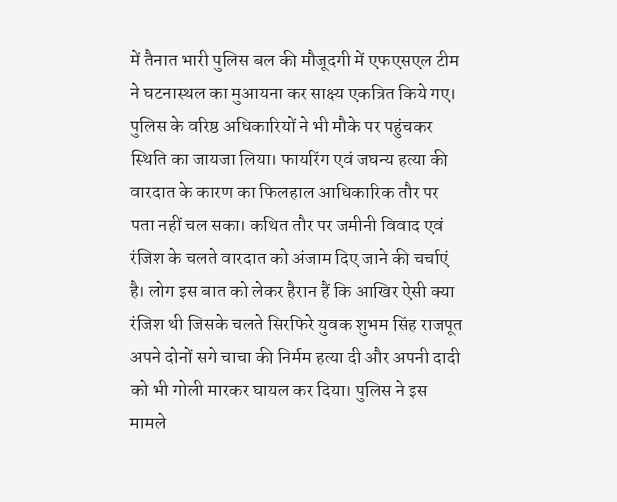में तैनात भारी पुलिस बल की मौजूदगी में एफएसएल टीम ने घटनास्थल का मुआयना कर साक्ष्य एकत्रित किये गए। पुलिस के वरिष्ठ अधिकारियों ने भी मौके पर पहुंचकर स्थिति का जायजा लिया। फायरिंग एवं जघन्य हत्या की वारदात के कारण का फिलहाल आधिकारिक तौर पर पता नहीं चल सका। कथित तौर पर जमीनी विवाद एवं रंजिश के चलते वारदात को अंजाम दिए जाने की चर्चाएं है। लोग इस बात को लेकर हैरान हैं कि आखिर ऐसी क्या रंजिश थी जिसके चलते सिरफिरे युवक शुभम सिंह राजपूत अपने दोनों सगे चाचा की निर्मम हत्या दी और अपनी दादी को भी गोली मारकर घायल कर दिया। पुलिस ने इस मामले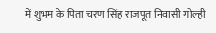में शुभम के पिता चरण सिंह राजपूत निवासी गोल्ही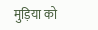मुड़िया को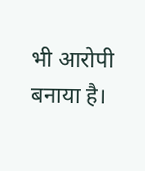भी आरोपी बनाया है।